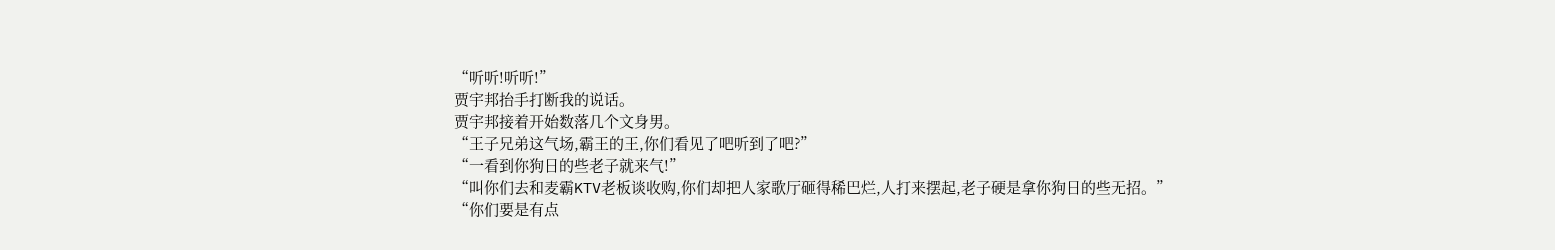“听听!听听!”
贾宇邦抬手打断我的说话。
贾宇邦接着开始数落几个文身男。
“王子兄弟这气场,霸王的王,你们看见了吧听到了吧?”
“一看到你狗日的些老子就来气!”
“叫你们去和麦霸KTV老板谈收购,你们却把人家歌厅砸得稀巴烂,人打来摆起,老子硬是拿你狗日的些无招。”
“你们要是有点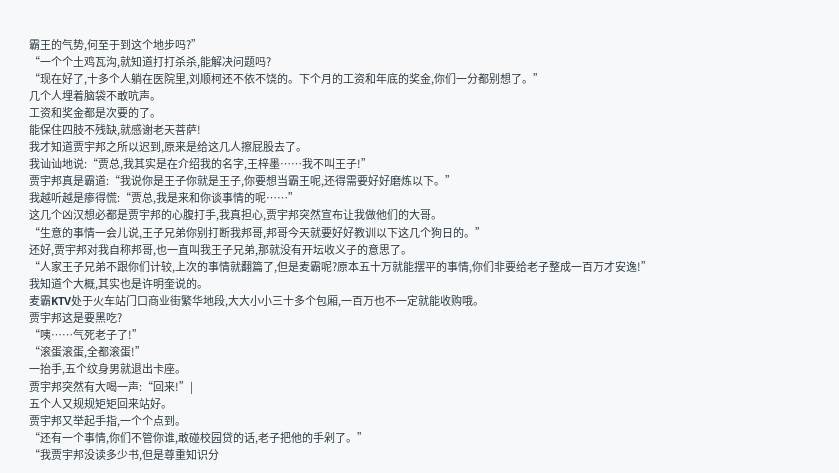霸王的气势,何至于到这个地步吗?”
“一个个土鸡瓦沟,就知道打打杀杀,能解决问题吗?
“现在好了,十多个人躺在医院里,刘顺柯还不依不饶的。下个月的工资和年底的奖金,你们一分都别想了。”
几个人埋着脑袋不敢吭声。
工资和奖金都是次要的了。
能保住四肢不残缺,就感谢老天菩萨!
我才知道贾宇邦之所以迟到,原来是给这几人擦屁股去了。
我讪讪地说:“贾总,我其实是在介绍我的名字,王梓墨……我不叫王子!”
贾宇邦真是霸道:“我说你是王子你就是王子,你要想当霸王呢,还得需要好好磨炼以下。”
我越听越是瘆得慌:“贾总,我是来和你谈事情的呢……”
这几个凶汉想必都是贾宇邦的心腹打手,我真担心,贾宇邦突然宣布让我做他们的大哥。
“生意的事情一会儿说,王子兄弟你别打断我邦哥,邦哥今天就要好好教训以下这几个狗日的。”
还好,贾宇邦对我自称邦哥,也一直叫我王子兄弟,那就没有开坛收义子的意思了。
“人家王子兄弟不跟你们计较,上次的事情就翻篇了,但是麦霸呢?原本五十万就能摆平的事情,你们非要给老子整成一百万才安逸!”
我知道个大概,其实也是许明奎说的。
麦霸KTV处于火车站门口商业街繁华地段,大大小小三十多个包厢,一百万也不一定就能收购哦。
贾宇邦这是要黑吃?
“咦……气死老子了!”
“滚蛋滚蛋,全都滚蛋!”
一抬手,五个纹身男就退出卡座。
贾宇邦突然有大喝一声:“回来!”|
五个人又规规矩矩回来站好。
贾宇邦又举起手指,一个个点到。
“还有一个事情,你们不管你谁,敢碰校园贷的话,老子把他的手剁了。”
“我贾宇邦没读多少书,但是尊重知识分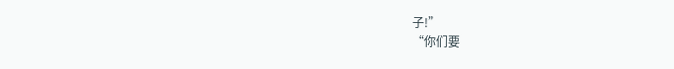子!”
“你们要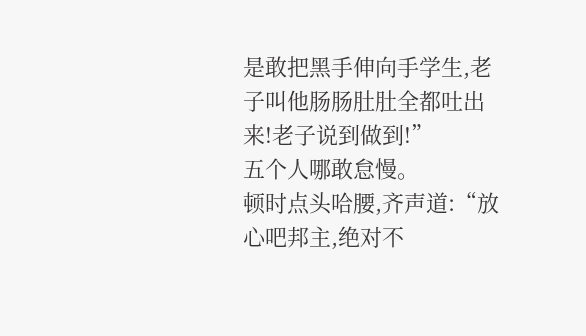是敢把黑手伸向手学生,老子叫他肠肠肚肚全都吐出来!老子说到做到!”
五个人哪敢怠慢。
顿时点头哈腰,齐声道:“放心吧邦主,绝对不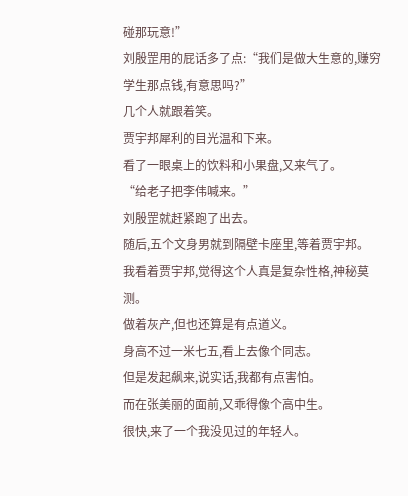碰那玩意!”
刘殷罡用的屁话多了点:“我们是做大生意的,赚穷学生那点钱,有意思吗?”
几个人就跟着笑。
贾宇邦犀利的目光温和下来。
看了一眼桌上的饮料和小果盘,又来气了。
“给老子把李伟喊来。”
刘殷罡就赶紧跑了出去。
随后,五个文身男就到隔壁卡座里,等着贾宇邦。
我看着贾宇邦,觉得这个人真是复杂性格,神秘莫测。
做着灰产,但也还算是有点道义。
身高不过一米七五,看上去像个同志。
但是发起飙来,说实话,我都有点害怕。
而在张美丽的面前,又乖得像个高中生。
很快,来了一个我没见过的年轻人。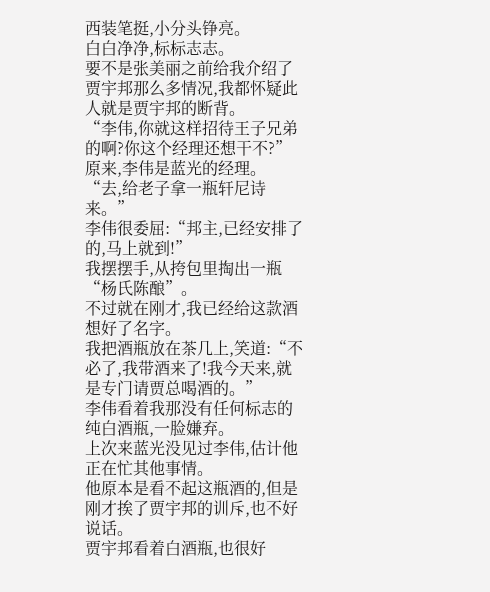西装笔挺,小分头铮亮。
白白净净,标标志志。
要不是张美丽之前给我介绍了贾宇邦那么多情况,我都怀疑此人就是贾宇邦的断背。
“李伟,你就这样招待王子兄弟的啊?你这个经理还想干不?”
原来,李伟是蓝光的经理。
“去,给老子拿一瓶轩尼诗来。”
李伟很委屈:“邦主,已经安排了的,马上就到!”
我摆摆手,从挎包里掏出一瓶“杨氏陈酿”。
不过就在刚才,我已经给这款酒想好了名字。
我把酒瓶放在茶几上,笑道:“不必了,我带酒来了!我今天来,就是专门请贾总喝酒的。”
李伟看着我那没有任何标志的纯白酒瓶,一脸嫌弃。
上次来蓝光没见过李伟,估计他正在忙其他事情。
他原本是看不起这瓶酒的,但是刚才挨了贾宇邦的训斥,也不好说话。
贾宇邦看着白酒瓶,也很好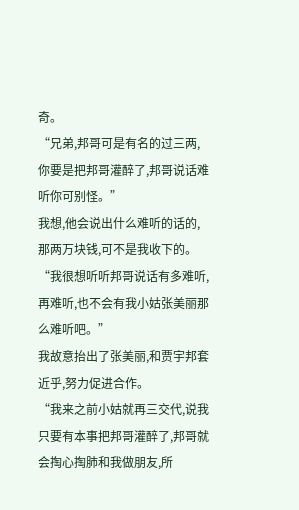奇。
“兄弟,邦哥可是有名的过三两,你要是把邦哥灌醉了,邦哥说话难听你可别怪。”
我想,他会说出什么难听的话的,那两万块钱,可不是我收下的。
“我很想听听邦哥说话有多难听,再难听,也不会有我小姑张美丽那么难听吧。”
我故意抬出了张美丽,和贾宇邦套近乎,努力促进合作。
“我来之前小姑就再三交代,说我只要有本事把邦哥灌醉了,邦哥就会掏心掏肺和我做朋友,所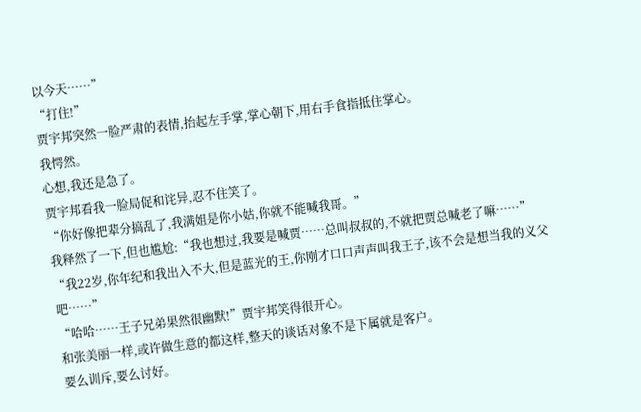以今天……”
“打住!”
贾宇邦突然一脸严肃的表情,抬起左手掌,掌心朝下,用右手食指抵住掌心。
我愕然。
心想,我还是急了。
贾宇邦看我一脸局促和诧异,忍不住笑了。
“你好像把辈分搞乱了,我满姐是你小姑,你就不能喊我哥。”
我释然了一下,但也尴尬:“我也想过,我要是喊贾……总叫叔叔的,不就把贾总喊老了嘛……”
“我22岁,你年纪和我出入不大,但是蓝光的王,你刚才口口声声叫我王子,该不会是想当我的义父吧……”
“哈哈……王子兄弟果然很幽默!”贾宇邦笑得很开心。
和张美丽一样,或许做生意的都这样,整天的谈话对象不是下属就是客户。
要么训斥,要么讨好。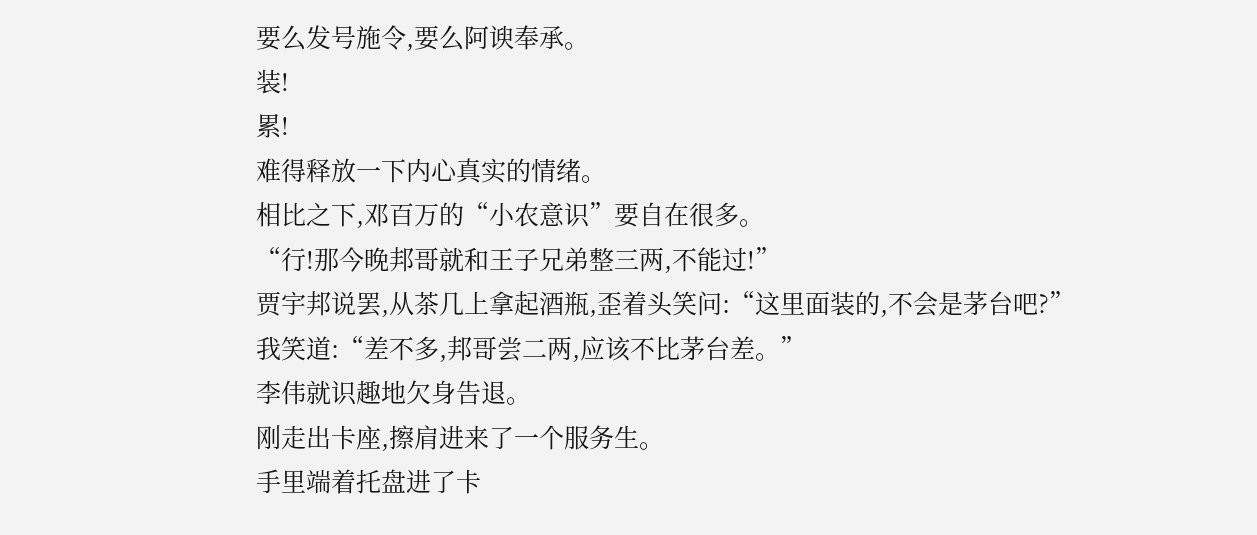要么发号施令,要么阿谀奉承。
装!
累!
难得释放一下内心真实的情绪。
相比之下,邓百万的“小农意识”要自在很多。
“行!那今晚邦哥就和王子兄弟整三两,不能过!”
贾宇邦说罢,从茶几上拿起酒瓶,歪着头笑问:“这里面装的,不会是茅台吧?”
我笑道:“差不多,邦哥尝二两,应该不比茅台差。”
李伟就识趣地欠身告退。
刚走出卡座,擦肩进来了一个服务生。
手里端着托盘进了卡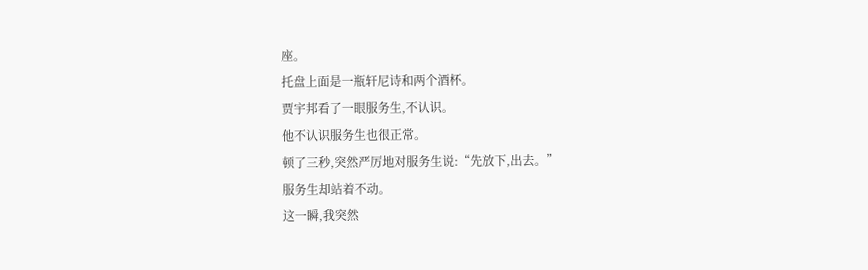座。
托盘上面是一瓶轩尼诗和两个酒杯。
贾宇邦看了一眼服务生,不认识。
他不认识服务生也很正常。
顿了三秒,突然严厉地对服务生说:“先放下,出去。”
服务生却站着不动。
这一瞬,我突然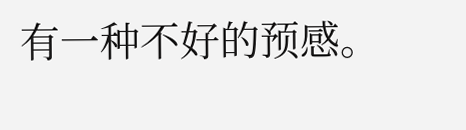有一种不好的预感。